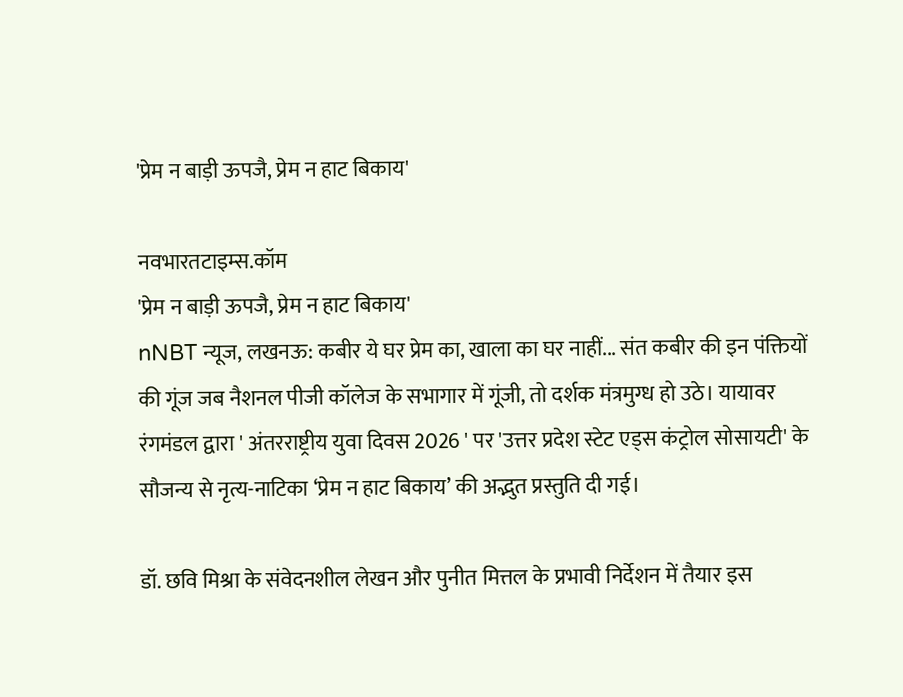'प्रेम न बाड़ी ऊपजै, प्रेम न हाट बिकाय'

नवभारतटाइम्स.कॉम
'प्रेम न बाड़ी ऊपजै, प्रेम न हाट बिकाय'
nNBT न्यूज, लखनऊ: कबीर ये घर प्रेम का, खाला का घर नाहीं... संत कबीर की इन पंक्तियों की गूंज जब नैशनल पीजी कॉलेज के सभागार में गूंजी, तो दर्शक मंत्रमुग्ध हो उठे। यायावर रंगमंडल द्वारा ' अंतरराष्ट्रीय युवा दिवस 2026 ' पर 'उत्तर प्रदेश स्टेट एड्स कंट्रोल सोसायटी' के सौजन्य से नृत्य-नाटिका ‘प्रेम न हाट बिकाय’ की अद्भुत प्रस्तुति दी गई।

डॉ. छवि मिश्रा के संवेदनशील लेखन और पुनीत मित्तल के प्रभावी निर्देशन में तैयार इस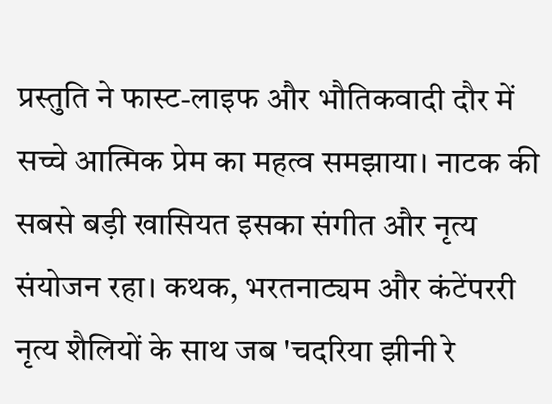प्रस्तुति ने फास्ट-लाइफ और भौतिकवादी दौर में सच्चे आत्मिक प्रेम का महत्व समझाया। नाटक की सबसे बड़ी खासियत इसका संगीत और नृत्य संयोजन रहा। कथक, भरतनाट्यम और कंटेंपररी नृत्य शैलियों के साथ जब 'चदरिया झीनी रे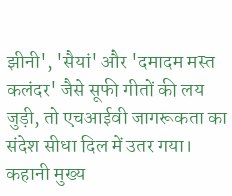झीनी', 'सैयां' और 'दमादम मस्त कलंदर' जैसे सूफी गीतों की लय जुड़ी, तो एचआईवी जागरूकता का संदेश सीधा दिल में उतर गया।
कहानी मुख्य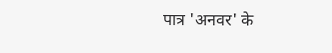पात्र 'अनवर' के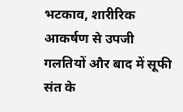भटकाव, शारीरिक आकर्षण से उपजी गलतियों और बाद में सूफी संत के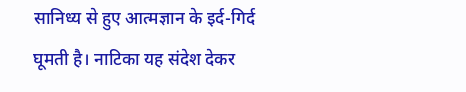सानिध्य से हुए आत्मज्ञान के इर्द-गिर्द घूमती है। नाटिका यह संदेश देकर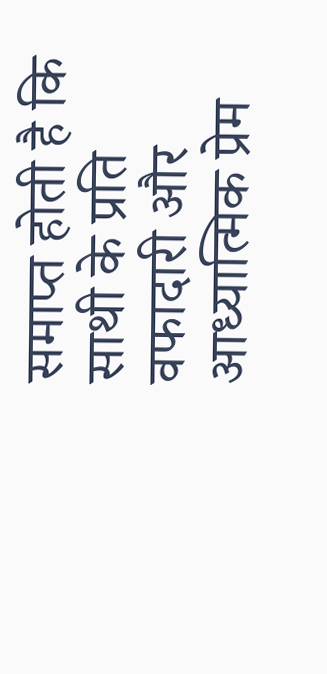समाप्त होती है कि साथी के प्रति वफादारी और आध्यात्मिक प्रेम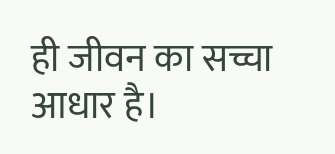ही जीवन का सच्चा आधार है।